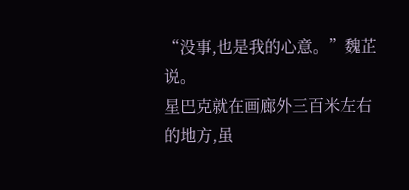“没事,也是我的心意。”魏芷说。
星巴克就在画廊外三百米左右的地方,虽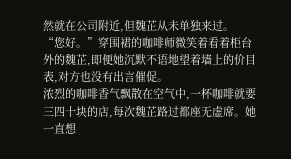然就在公司附近,但魏芷从未单独来过。
“您好。”穿围裙的咖啡师微笑着看着柜台外的魏芷,即便她沉默不语地望着墙上的价目表,对方也没有出言催促。
浓烈的咖啡香气飘散在空气中,一杯咖啡就要三四十块的店,每次魏芷路过都座无虚席。她一直想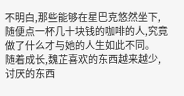不明白,那些能够在星巴克悠然坐下,随便点一杯几十块钱的咖啡的人,究竟做了什么才与她的人生如此不同。
随着成长,魏芷喜欢的东西越来越少,讨厌的东西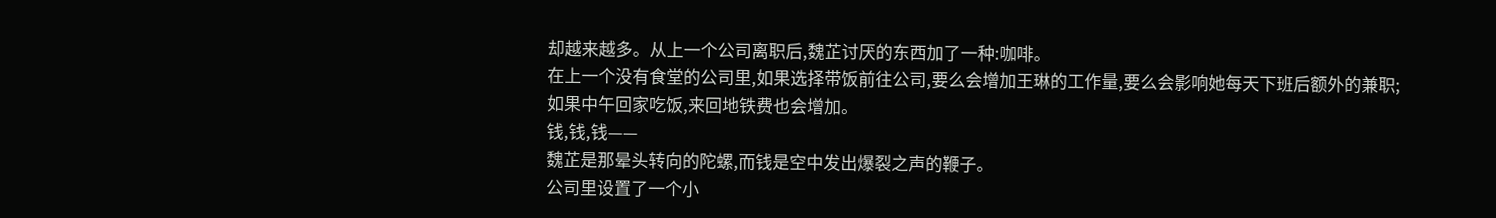却越来越多。从上一个公司离职后,魏芷讨厌的东西加了一种:咖啡。
在上一个没有食堂的公司里,如果选择带饭前往公司,要么会增加王琳的工作量,要么会影响她每天下班后额外的兼职;如果中午回家吃饭,来回地铁费也会增加。
钱,钱,钱——
魏芷是那晕头转向的陀螺,而钱是空中发出爆裂之声的鞭子。
公司里设置了一个小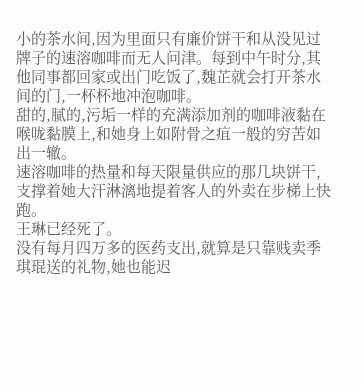小的茶水间,因为里面只有廉价饼干和从没见过牌子的速溶咖啡而无人问津。每到中午时分,其他同事都回家或出门吃饭了,魏芷就会打开茶水间的门,一杯杯地冲泡咖啡。
甜的,腻的,污垢一样的充满添加剂的咖啡液黏在喉咙黏膜上,和她身上如附骨之疽一般的穷苦如出一辙。
速溶咖啡的热量和每天限量供应的那几块饼干,支撑着她大汗淋漓地提着客人的外卖在步梯上快跑。
王琳已经死了。
没有每月四万多的医药支出,就算是只靠贱卖季琪琨送的礼物,她也能迟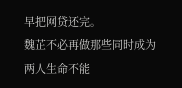早把网贷还完。
魏芷不必再做那些同时成为两人生命不能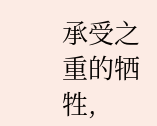承受之重的牺牲,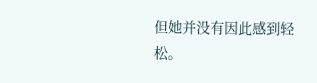但她并没有因此感到轻松。